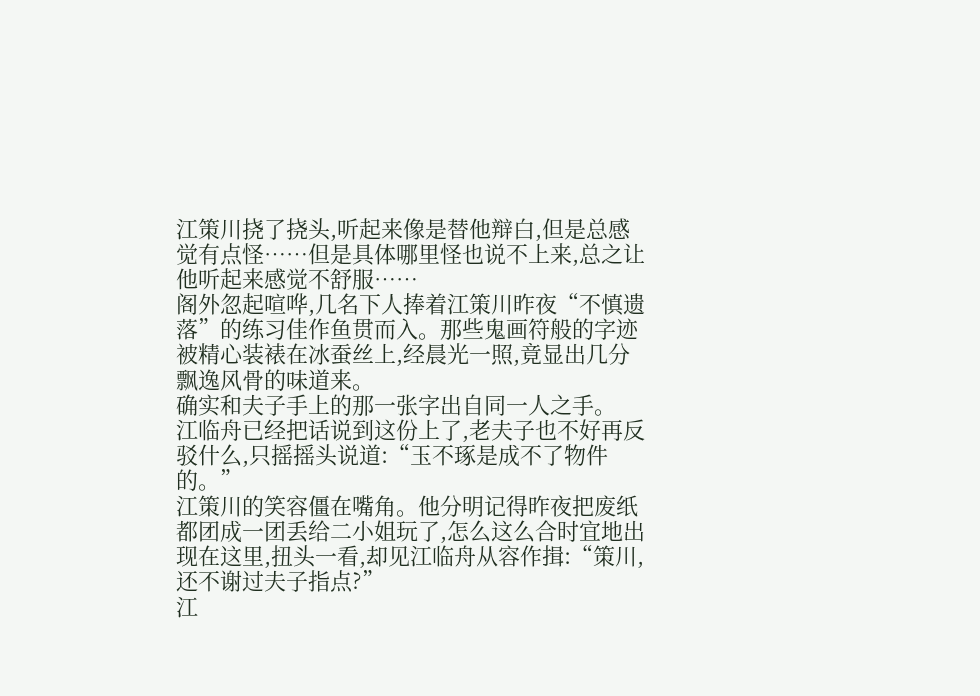江策川挠了挠头,听起来像是替他辩白,但是总感觉有点怪……但是具体哪里怪也说不上来,总之让他听起来感觉不舒服……
阁外忽起喧哗,几名下人捧着江策川昨夜“不慎遗落”的练习佳作鱼贯而入。那些鬼画符般的字迹被精心装裱在冰蚕丝上,经晨光一照,竟显出几分飘逸风骨的味道来。
确实和夫子手上的那一张字出自同一人之手。
江临舟已经把话说到这份上了,老夫子也不好再反驳什么,只摇摇头说道:“玉不琢是成不了物件的。”
江策川的笑容僵在嘴角。他分明记得昨夜把废纸都团成一团丢给二小姐玩了,怎么这么合时宜地出现在这里,扭头一看,却见江临舟从容作揖:“策川,还不谢过夫子指点?”
江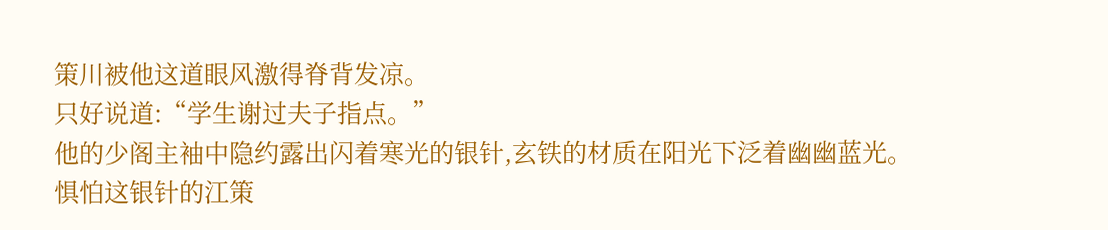策川被他这道眼风激得脊背发凉。
只好说道:“学生谢过夫子指点。”
他的少阁主袖中隐约露出闪着寒光的银针,玄铁的材质在阳光下泛着幽幽蓝光。
惧怕这银针的江策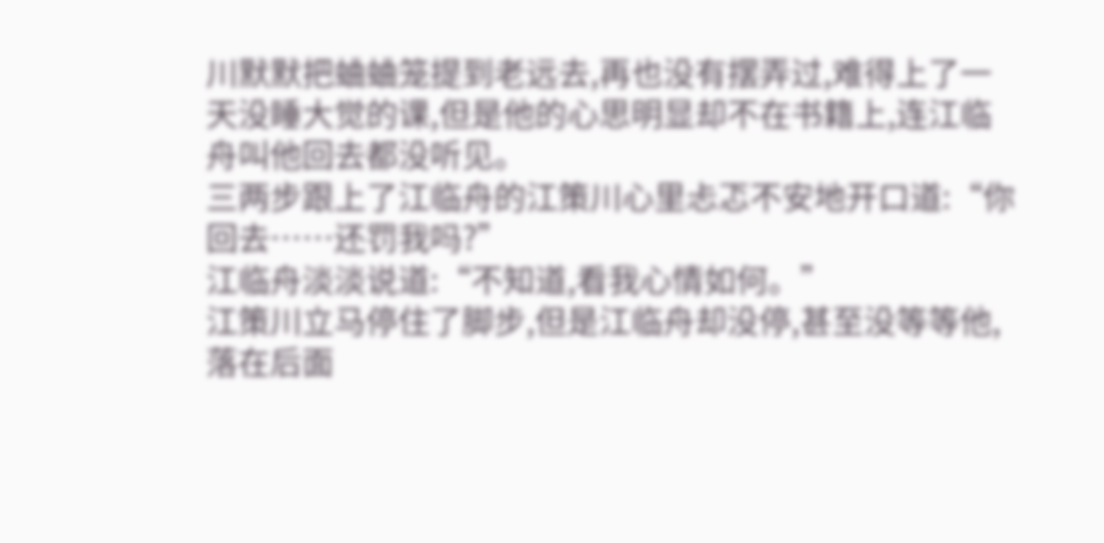川默默把蛐蛐笼提到老远去,再也没有摆弄过,难得上了一天没睡大觉的课,但是他的心思明显却不在书籍上,连江临舟叫他回去都没听见。
三两步跟上了江临舟的江策川心里忐忑不安地开口道:“你回去……还罚我吗?”
江临舟淡淡说道:“不知道,看我心情如何。”
江策川立马停住了脚步,但是江临舟却没停,甚至没等等他,落在后面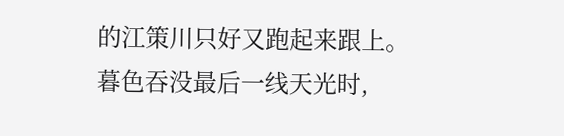的江策川只好又跑起来跟上。
暮色吞没最后一线天光时,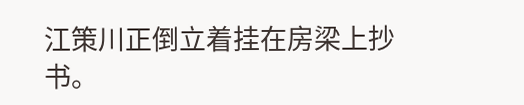江策川正倒立着挂在房梁上抄书。